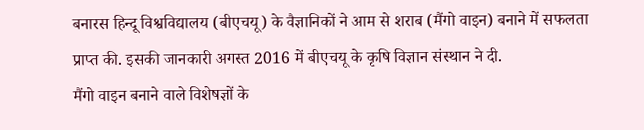बनारस हिन्दू विश्वविद्यालय (बीएचयू) के वैज्ञानिकों ने आम से शराब (मैंगो वाइन) बनाने में सफलता प्राप्त की. इसकी जानकारी अगस्त 2016 में बीएचयू के कृषि विज्ञान संस्थान ने दी.
मैंगो वाइन बनाने वाले विशेषज्ञों के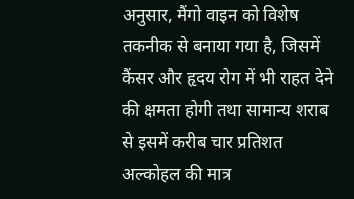अनुसार, मैंगो वाइन को विशेष तकनीक से बनाया गया है, जिसमें कैंसर और हृदय रोग में भी राहत देने की क्षमता होगी तथा सामान्य शराब से इसमें करीब चार प्रतिशत अल्कोहल की मात्र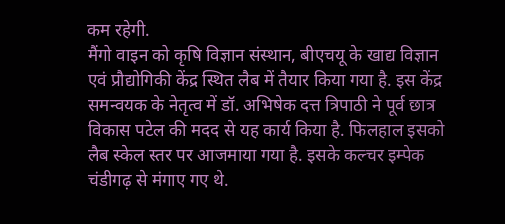कम रहेगी.
मैंगो वाइन को कृषि विज्ञान संस्थान, बीएचयू के खाद्य विज्ञान एवं प्रौद्योगिकी केंद्र स्थित लैब में तैयार किया गया है. इस केंद्र समन्वयक के नेतृत्व में डॉ. अभिषेक दत्त त्रिपाठी ने पूर्व छात्र विकास पटेल की मदद से यह कार्य किया है. फिलहाल इसको लैब स्केल स्तर पर आजमाया गया है. इसके कल्चर इम्पेक चंडीगढ़ से मंगाए गए थे.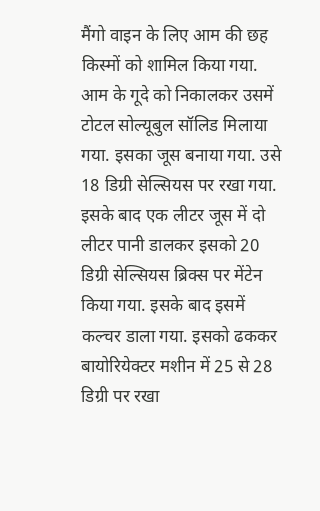मैंगो वाइन के लिए आम की छह किस्मों को शामिल किया गया. आम के गूदे को निकालकर उसमें टोटल सोल्यूबुल सॉलिड मिलाया गया. इसका जूस बनाया गया. उसे 18 डिग्री सेल्सियस पर रखा गया. इसके बाद एक लीटर जूस में दो लीटर पानी डालकर इसको 20 डिग्री सेल्सियस ब्रिक्स पर मेंटेन किया गया. इसके बाद इसमें कल्चर डाला गया. इसको ढककर बायोरियेक्टर मशीन में 25 से 28 डिग्री पर रखा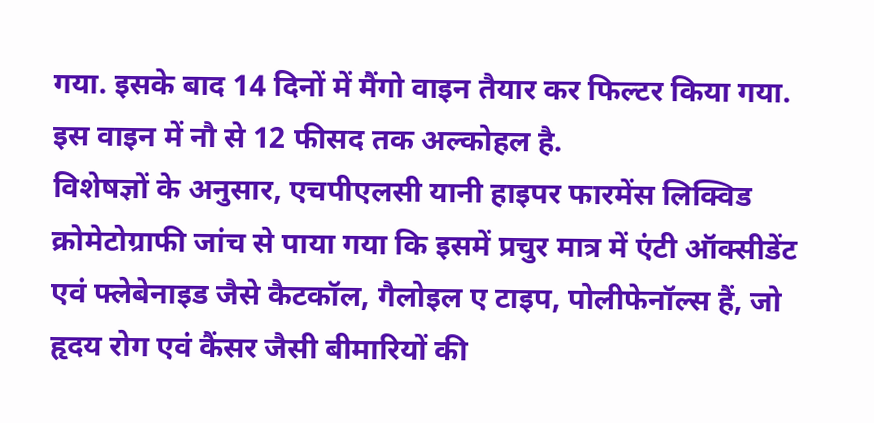गया. इसके बाद 14 दिनों में मैंगो वाइन तैयार कर फिल्टर किया गया. इस वाइन में नौ से 12 फीसद तक अल्कोहल है.
विशेषज्ञों के अनुसार, एचपीएलसी यानी हाइपर फारमेंस लिक्विड क्रोमेटोग्राफी जांच से पाया गया कि इसमें प्रचुर मात्र में एंटी ऑक्सीडेंट एवं फ्लेबेनाइड जैसे कैटकॉल, गैलोइल ए टाइप, पोलीफेनॉल्स हैं, जो हृदय रोग एवं कैंसर जैसी बीमारियों की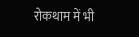रोकथाम में भी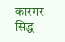कारगर सिद्ध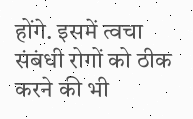होंगे. इसमें त्वचा संबंधी रोगों को ठीक करने की भी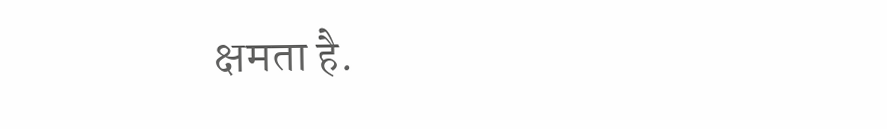क्षमता है.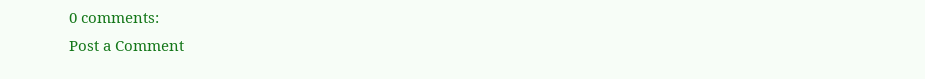0 comments:
Post a Comment